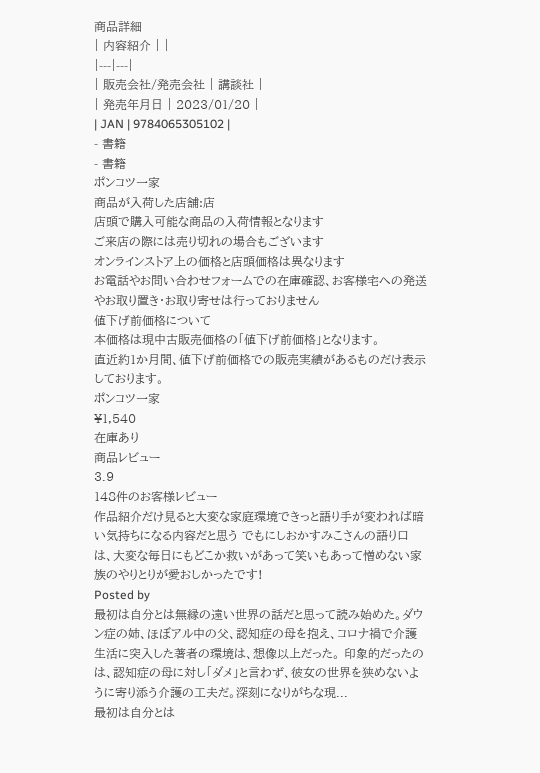商品詳細
| 内容紹介 | |
|---|---|
| 販売会社/発売会社 | 講談社 |
| 発売年月日 | 2023/01/20 |
| JAN | 9784065305102 |
- 書籍
- 書籍
ポンコツ一家
商品が入荷した店舗:店
店頭で購入可能な商品の入荷情報となります
ご来店の際には売り切れの場合もございます
オンラインストア上の価格と店頭価格は異なります
お電話やお問い合わせフォームでの在庫確認、お客様宅への発送やお取り置き・お取り寄せは行っておりません
値下げ前価格について
本価格は現中古販売価格の「値下げ前価格」となります。
直近約1か月間、値下げ前価格での販売実績があるものだけ表示しております。
ポンコツ一家
¥1,540
在庫あり
商品レビュー
3.9
148件のお客様レビュー
作品紹介だけ見ると大変な家庭環境できっと語り手が変われば暗い気持ちになる内容だと思う でもにしおかすみこさんの語り口は、大変な毎日にもどこか救いがあって笑いもあって憎めない家族のやりとりが愛おしかったです!
Posted by
最初は自分とは無縁の遠い世界の話だと思って読み始めた。ダウン症の姉、ほぼアル中の父、認知症の母を抱え、コロナ禍で介護生活に突入した著者の環境は、想像以上だった。 印象的だったのは、認知症の母に対し「ダメ」と言わず、彼女の世界を狭めないように寄り添う介護の工夫だ。深刻になりがちな現...
最初は自分とは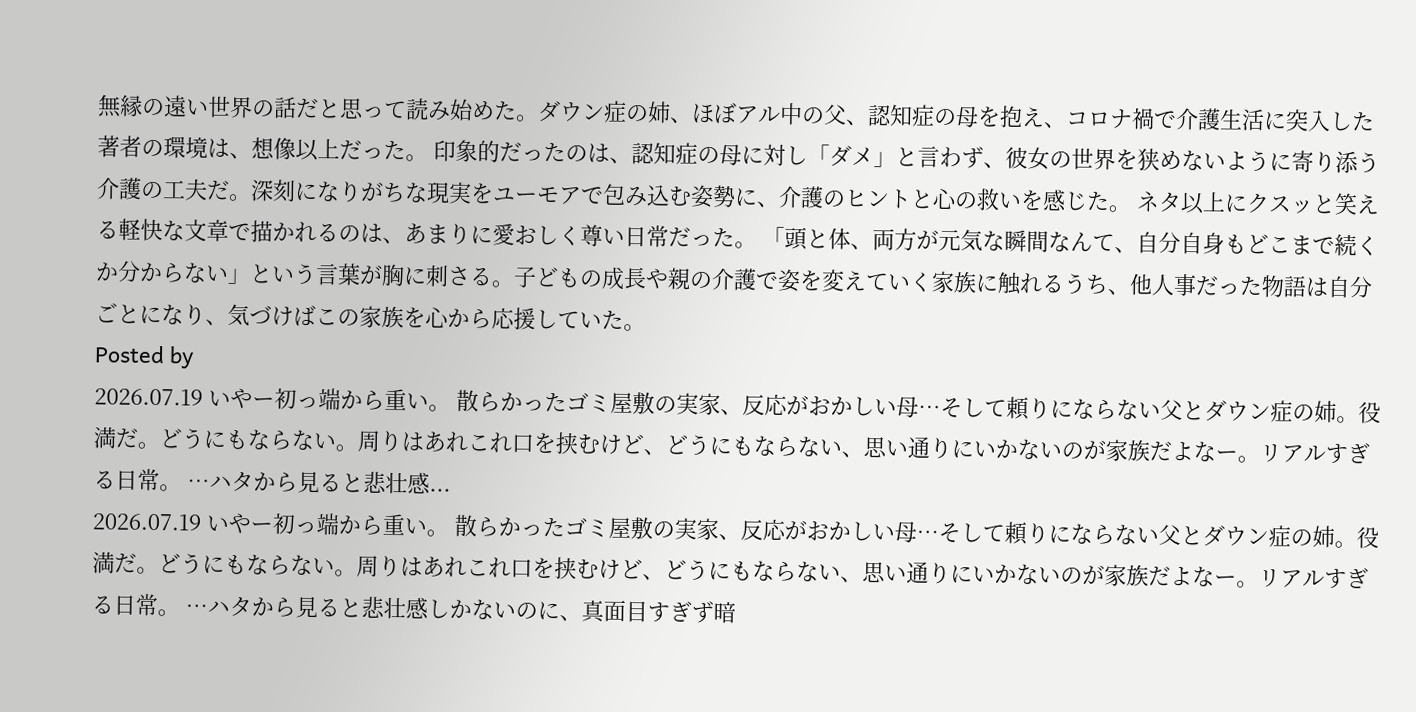無縁の遠い世界の話だと思って読み始めた。ダウン症の姉、ほぼアル中の父、認知症の母を抱え、コロナ禍で介護生活に突入した著者の環境は、想像以上だった。 印象的だったのは、認知症の母に対し「ダメ」と言わず、彼女の世界を狭めないように寄り添う介護の工夫だ。深刻になりがちな現実をユーモアで包み込む姿勢に、介護のヒントと心の救いを感じた。 ネタ以上にクスッと笑える軽快な文章で描かれるのは、あまりに愛おしく尊い日常だった。 「頭と体、両方が元気な瞬間なんて、自分自身もどこまで続くか分からない」という言葉が胸に刺さる。子どもの成長や親の介護で姿を変えていく家族に触れるうち、他人事だった物語は自分ごとになり、気づけばこの家族を心から応援していた。
Posted by
2026.07.19 いやー初っ端から重い。 散らかったゴミ屋敷の実家、反応がおかしい母…そして頼りにならない父とダウン症の姉。役満だ。どうにもならない。周りはあれこれ口を挟むけど、どうにもならない、思い通りにいかないのが家族だよなー。リアルすぎる日常。 …ハタから見ると悲壮感...
2026.07.19 いやー初っ端から重い。 散らかったゴミ屋敷の実家、反応がおかしい母…そして頼りにならない父とダウン症の姉。役満だ。どうにもならない。周りはあれこれ口を挟むけど、どうにもならない、思い通りにいかないのが家族だよなー。リアルすぎる日常。 …ハタから見ると悲壮感しかないのに、真面目すぎず暗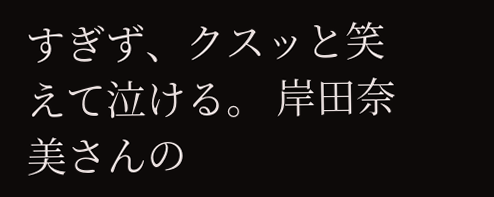すぎず、クスッと笑えて泣ける。 岸田奈美さんの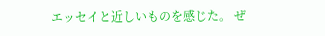エッセイと近しいものを感じた。 ぜ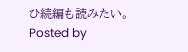ひ続編も読みたい。
Posted by